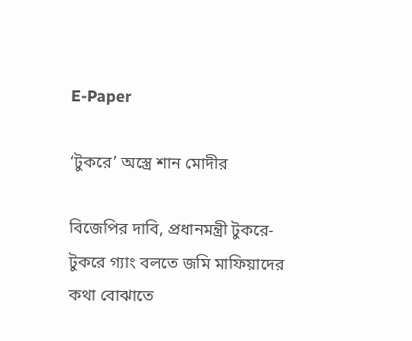E-Paper

‘টুকরে’ অস্ত্রে শান মোদীর

বিজেপির দাবি, প্রধানমন্ত্রী টুকরে-টুকরে গ্যাং বলতে জমি মাফিয়াদের কথা বোঝাতে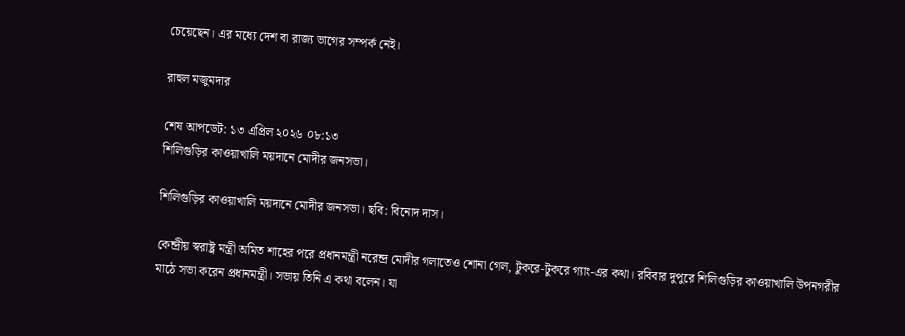চেয়েছেন। এর মধ্যে দেশ বা রাজ্য ভাগের সম্পর্ক নেই।

রাহুল মজুমদার

শেষ আপডেট: ১৩ এপ্রিল ২০২৬ ০৮:১৩
শিলিগুড়ির কাওয়াখালি ময়দানে মোদীর জনসভা।

শিলিগুড়ির কাওয়াখালি ময়দানে মোদীর জনসভা। ছবি: বিনোদ দাস।

কেন্দ্রীয় স্বরাষ্ট্র মন্ত্রী অমিত শাহের পরে প্রধানমন্ত্রী নরেন্দ্র মোদীর গলাতেও শোনা গেল, টুকরে-টুকরে গ্যাং-এর কথা। রবিবার দুপুরে শিলিগুড়ির কাওয়াখালি উপনগরীর মাঠে সভা করেন প্রধানমন্ত্রী। সভায় তিনি এ কথা বলেন। যা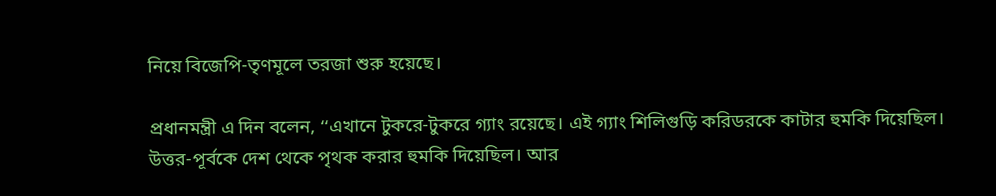নিয়ে বিজেপি-তৃণমূলে তরজা শুরু হয়েছে।

প্রধানমন্ত্রী এ দিন বলেন, ‘‘এখানে টুকরে-টুকরে গ্যাং রয়েছে। এই গ্যাং শিলিগুড়ি করিডরকে কাটার হুমকি দিয়েছিল। উত্তর-পূর্বকে দেশ থেকে পৃথক করার হুমকি দিয়েছিল। আর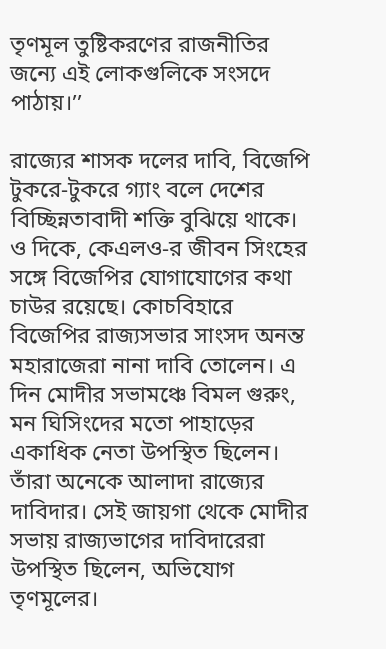তৃণমূল তুষ্টিকরণের রাজনীতির জন্যে এই লোকগুলিকে সংসদে পাঠায়।’’

রাজ্যের শাসক দলের দাবি, বিজেপি টুকরে-টুকরে গ্যাং বলে দেশের বিচ্ছিন্নতাবাদী শক্তি বুঝিয়ে থাকে। ও দিকে, কেএলও-র জীবন সিংহের সঙ্গে বিজেপির যোগাযোগের কথা চাউর রয়েছে। কোচবিহারে বিজেপির রাজ্যসভার সাংসদ অনন্ত মহারাজেরা নানা দাবি তোলেন। এ দিন মোদীর সভামঞ্চে বিমল গুরুং, মন ঘিসিংদের মতো পাহাড়ের একাধিক নেতা উপস্থিত ছিলেন। তাঁরা অনেকে আলাদা রাজ্যের দাবিদার। সেই জায়গা থেকে মোদীর সভায় রাজ্যভাগের দাবিদারেরা উপস্থিত ছিলেন, অভিযোগ তৃণমূলের।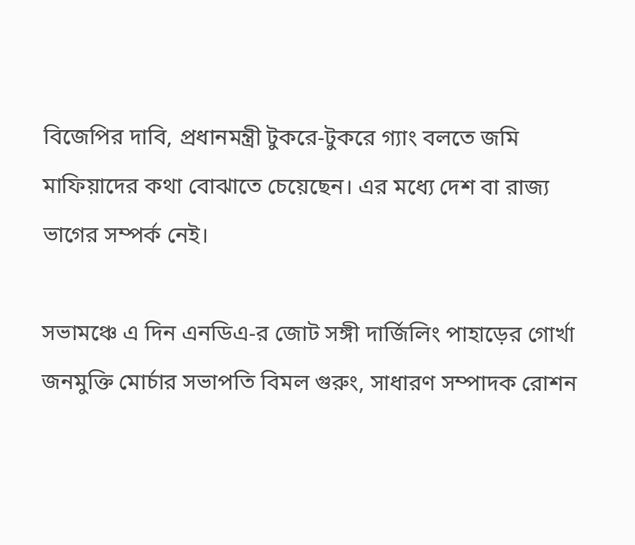বিজেপির দাবি, প্রধানমন্ত্রী টুকরে-টুকরে গ্যাং বলতে জমি মাফিয়াদের কথা বোঝাতে চেয়েছেন। এর মধ্যে দেশ বা রাজ্য ভাগের সম্পর্ক নেই।

সভামঞ্চে এ দিন এনডিএ-র জোট সঙ্গী দার্জিলিং পাহাড়ের গোর্খা জনমুক্তি মোর্চার সভাপতি বিমল গুরুং, সাধারণ সম্পাদক রোশন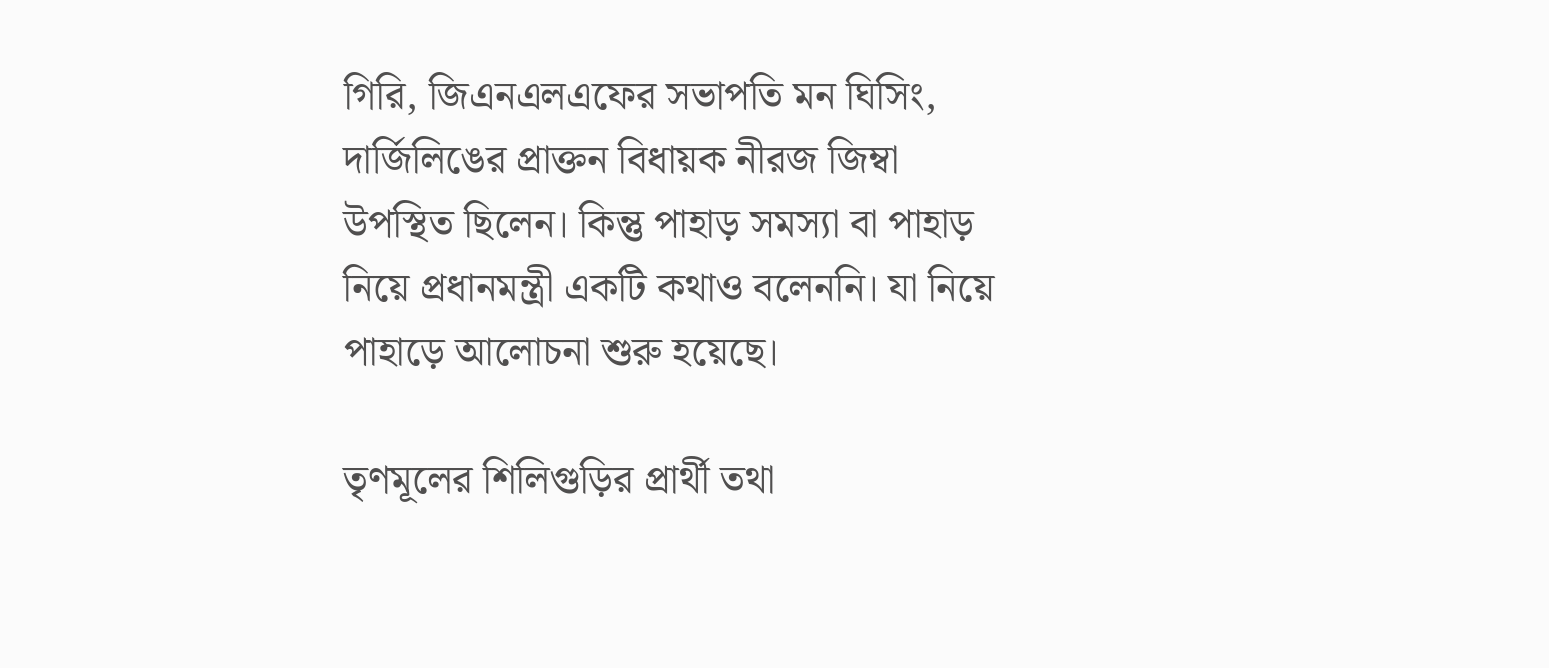গিরি, জিএনএলএফের সভাপতি মন ঘিসিং, দার্জিলিঙের প্রাক্তন বিধায়ক নীরজ জিম্বা উপস্থিত ছিলেন। কিন্তু পাহাড় সমস্যা বা পাহাড় নিয়ে প্রধানমন্ত্রী একটি কথাও বলেননি। যা নিয়ে পাহাড়ে আলোচনা শুরু হয়েছে।

তৃণমূলের শিলিগুড়ির প্রার্থী তথা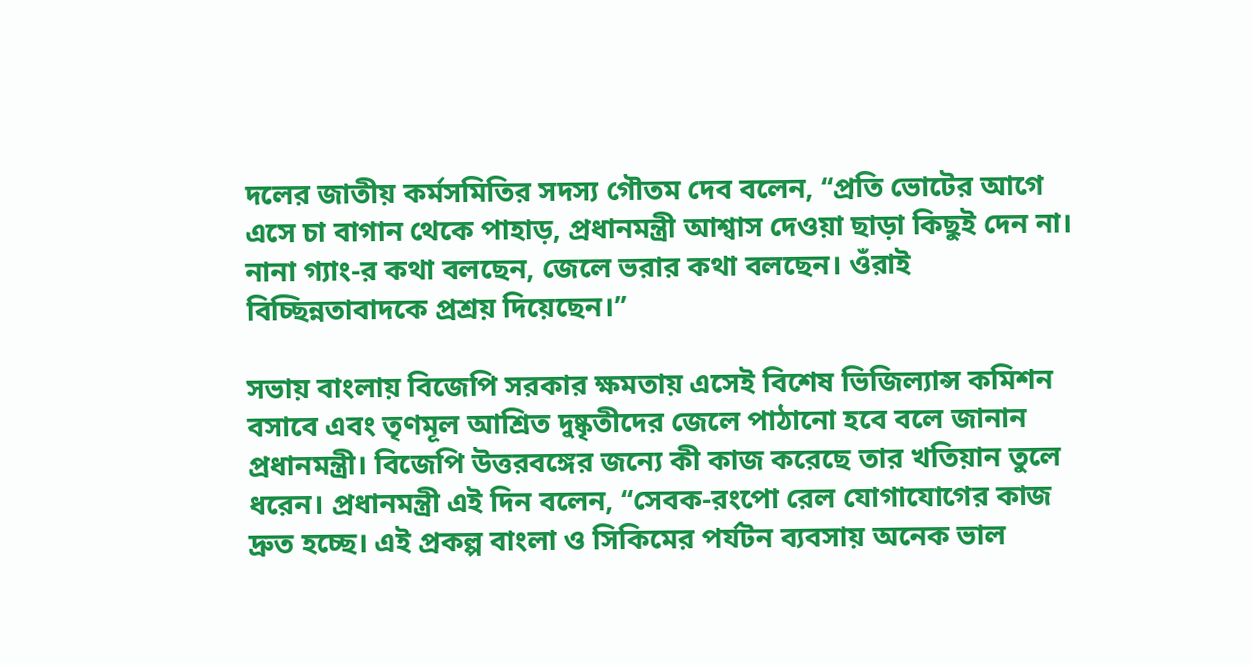দলের জাতীয় কর্মসমিতির সদস্য গৌতম দেব বলেন, ‘‘প্রতি ভোটের আগে এসে চা বাগান থেকে পাহাড়, প্রধানমন্ত্রী আশ্বাস দেওয়া ছাড়া কিছুই দেন না। নানা গ্যাং-র কথা বলছেন, জেলে ভরার কথা বলছেন। ওঁরাই বিচ্ছিন্নতাবাদকে প্রশ্রয় দিয়েছেন।’’

সভায় বাংলায় বিজেপি সরকার ক্ষমতায় এসেই বিশেষ ভিজিল্যান্স কমিশন বসাবে এবং তৃণমূল আশ্রিত দুষ্কৃতীদের জেলে পাঠানো হবে বলে জানান প্রধানমন্ত্রী। বিজেপি উত্তরবঙ্গের জন্যে কী কাজ করেছে তার খতিয়ান তুলে ধরেন। প্রধানমন্ত্রী এই দিন বলেন, ‘‘সেবক-রংপো রেল যোগাযোগের কাজ দ্রুত হচ্ছে। এই প্রকল্প বাংলা ও সিকিমের পর্যটন ব্যবসায় অনেক ভাল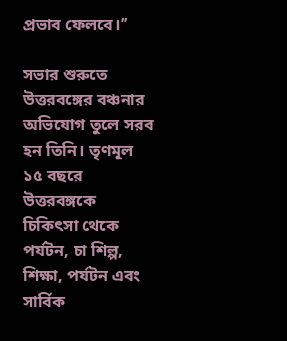প্রভাব ফেলবে।’’

সভার শুরুতে উত্তরবঙ্গের বঞ্চনার অভিযোগ তুলে সরব হন তিনি। তৃণমূল ১৫ বছরে উত্তরবঙ্গকে চিকিৎসা থেকে পর্যটন, চা শিল্প, শিক্ষা, পর্যটন এবং সার্বিক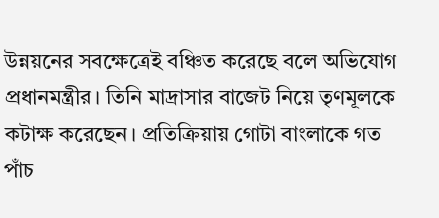উন্নয়নের সবক্ষেত্রেই বঞ্চিত করেছে বলে অভিযোগ প্রধানমন্ত্রীর। তিনি মাদ্রাসার বাজেট নিয়ে তৃণমূলকে কটাক্ষ করেছেন। প্রতিক্রিয়ায় গোটা বাংলাকে গত পাঁচ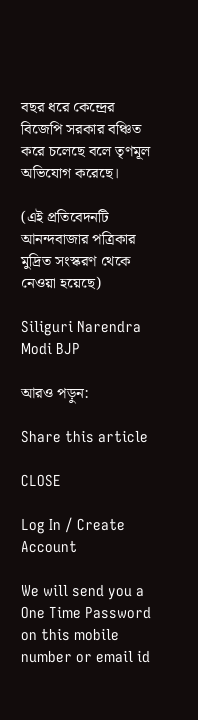বছর ধরে কেন্দ্রের বিজেপি সরকার বঞ্চিত করে চলেছে বলে তৃণমূল অভিযোগ করেছে।

(এই প্রতিবেদনটি আনন্দবাজার পত্রিকার মুদ্রিত সংস্করণ থেকে নেওয়া হয়েছে)

Siliguri Narendra Modi BJP

আরও পড়ুন:

Share this article

CLOSE

Log In / Create Account

We will send you a One Time Password on this mobile number or email id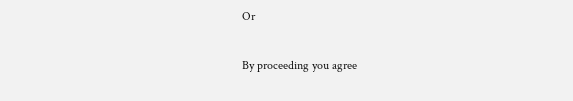Or

By proceeding you agree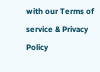with our Terms of service & Privacy Policy